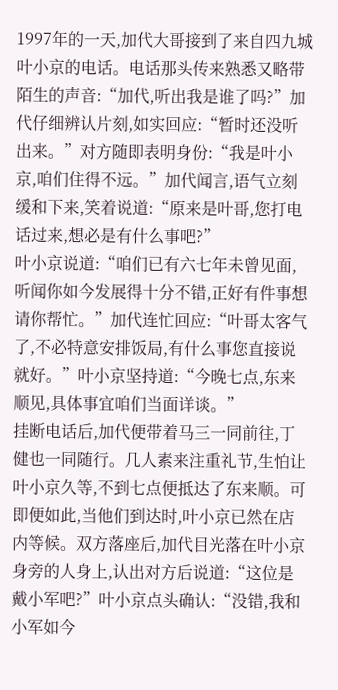1997年的一天,加代大哥接到了来自四九城叶小京的电话。电话那头传来熟悉又略带陌生的声音:“加代,听出我是谁了吗?”加代仔细辨认片刻,如实回应:“暂时还没听出来。”对方随即表明身份:“我是叶小京,咱们住得不远。”加代闻言,语气立刻缓和下来,笑着说道:“原来是叶哥,您打电话过来,想必是有什么事吧?”
叶小京说道:“咱们已有六七年未曾见面,听闻你如今发展得十分不错,正好有件事想请你帮忙。”加代连忙回应:“叶哥太客气了,不必特意安排饭局,有什么事您直接说就好。”叶小京坚持道:“今晚七点,东来顺见,具体事宜咱们当面详谈。”
挂断电话后,加代便带着马三一同前往,丁健也一同随行。几人素来注重礼节,生怕让叶小京久等,不到七点便抵达了东来顺。可即便如此,当他们到达时,叶小京已然在店内等候。双方落座后,加代目光落在叶小京身旁的人身上,认出对方后说道:“这位是戴小军吧?”叶小京点头确认:“没错,我和小军如今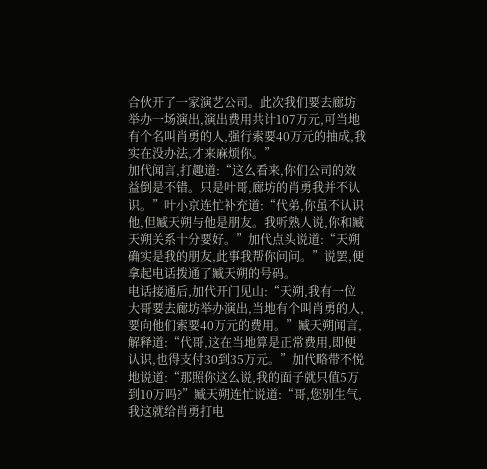合伙开了一家演艺公司。此次我们要去廊坊举办一场演出,演出费用共计107万元,可当地有个名叫肖勇的人,强行索要40万元的抽成,我实在没办法,才来麻烦你。”
加代闻言,打趣道:“这么看来,你们公司的效益倒是不错。只是叶哥,廊坊的肖勇我并不认识。”叶小京连忙补充道:“代弟,你虽不认识他,但臧天朔与他是朋友。我听熟人说,你和臧天朔关系十分要好。”加代点头说道:“天朔确实是我的朋友,此事我帮你问问。”说罢,便拿起电话拨通了臧天朔的号码。
电话接通后,加代开门见山:“天朔,我有一位大哥要去廊坊举办演出,当地有个叫肖勇的人,要向他们索要40万元的费用。”臧天朔闻言,解释道:“代哥,这在当地算是正常费用,即便认识,也得支付30到35万元。”加代略带不悦地说道:“那照你这么说,我的面子就只值5万到10万吗?”臧天朔连忙说道:“哥,您别生气,我这就给肖勇打电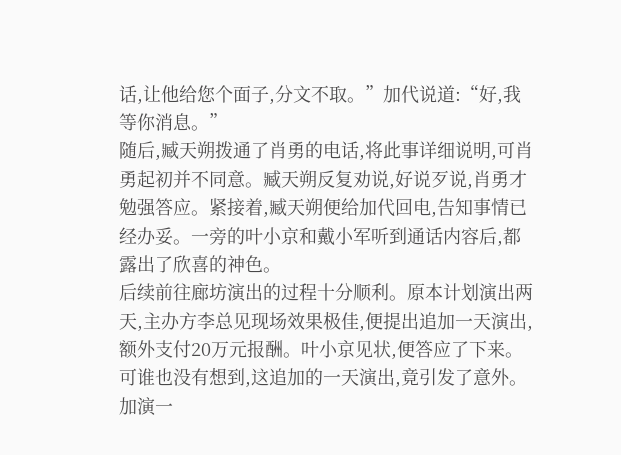话,让他给您个面子,分文不取。”加代说道:“好,我等你消息。”
随后,臧天朔拨通了肖勇的电话,将此事详细说明,可肖勇起初并不同意。臧天朔反复劝说,好说歹说,肖勇才勉强答应。紧接着,臧天朔便给加代回电,告知事情已经办妥。一旁的叶小京和戴小军听到通话内容后,都露出了欣喜的神色。
后续前往廊坊演出的过程十分顺利。原本计划演出两天,主办方李总见现场效果极佳,便提出追加一天演出,额外支付20万元报酬。叶小京见状,便答应了下来。可谁也没有想到,这追加的一天演出,竟引发了意外。
加演一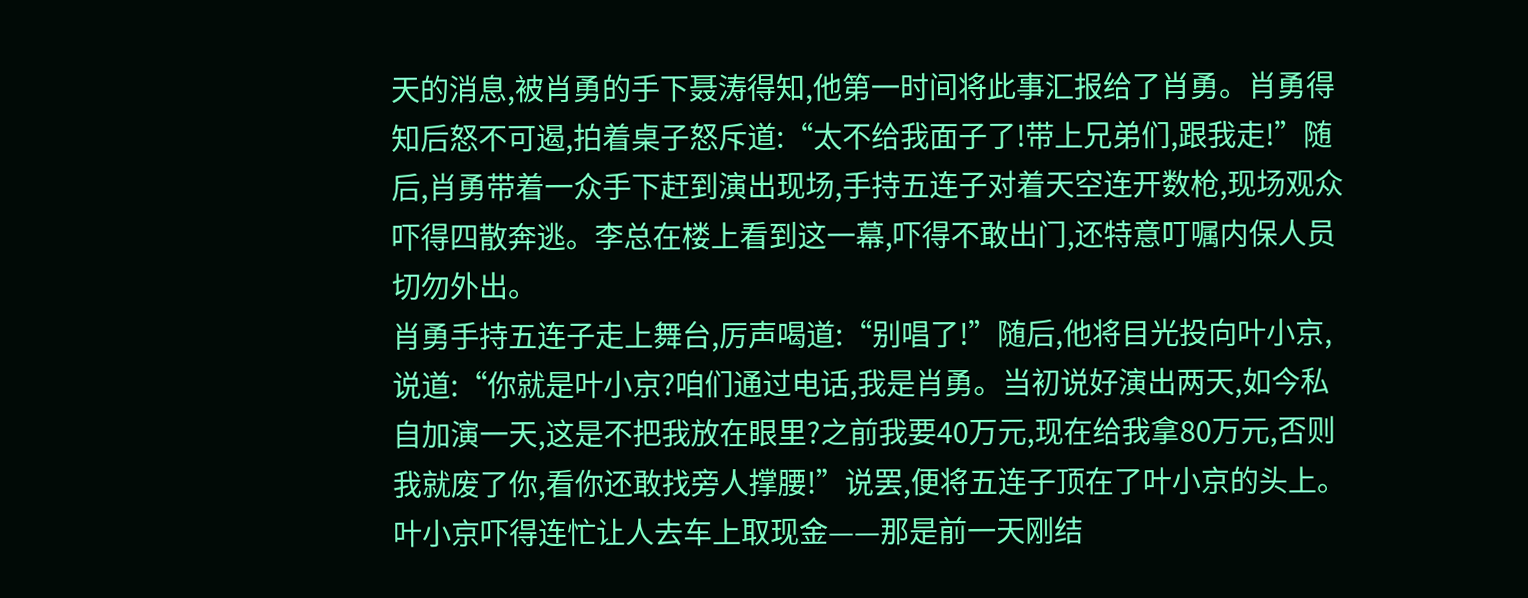天的消息,被肖勇的手下聂涛得知,他第一时间将此事汇报给了肖勇。肖勇得知后怒不可遏,拍着桌子怒斥道:“太不给我面子了!带上兄弟们,跟我走!”随后,肖勇带着一众手下赶到演出现场,手持五连子对着天空连开数枪,现场观众吓得四散奔逃。李总在楼上看到这一幕,吓得不敢出门,还特意叮嘱内保人员切勿外出。
肖勇手持五连子走上舞台,厉声喝道:“别唱了!”随后,他将目光投向叶小京,说道:“你就是叶小京?咱们通过电话,我是肖勇。当初说好演出两天,如今私自加演一天,这是不把我放在眼里?之前我要40万元,现在给我拿80万元,否则我就废了你,看你还敢找旁人撑腰!”说罢,便将五连子顶在了叶小京的头上。叶小京吓得连忙让人去车上取现金——那是前一天刚结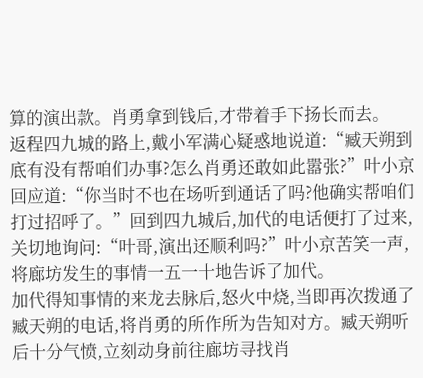算的演出款。肖勇拿到钱后,才带着手下扬长而去。
返程四九城的路上,戴小军满心疑惑地说道:“臧天朔到底有没有帮咱们办事?怎么肖勇还敢如此嚣张?”叶小京回应道:“你当时不也在场听到通话了吗?他确实帮咱们打过招呼了。”回到四九城后,加代的电话便打了过来,关切地询问:“叶哥,演出还顺利吗?”叶小京苦笑一声,将廊坊发生的事情一五一十地告诉了加代。
加代得知事情的来龙去脉后,怒火中烧,当即再次拨通了臧天朔的电话,将肖勇的所作所为告知对方。臧天朔听后十分气愤,立刻动身前往廊坊寻找肖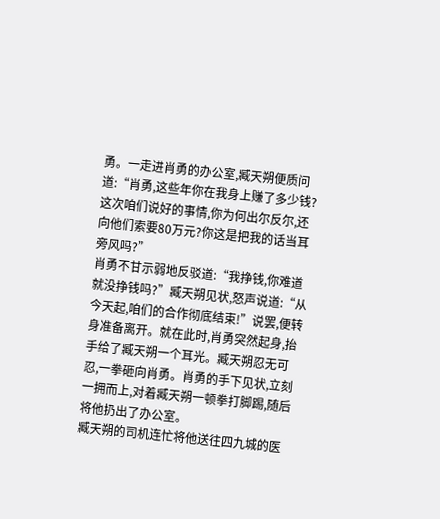勇。一走进肖勇的办公室,臧天朔便质问道:“肖勇,这些年你在我身上赚了多少钱?这次咱们说好的事情,你为何出尔反尔,还向他们索要80万元?你这是把我的话当耳旁风吗?”
肖勇不甘示弱地反驳道:“我挣钱,你难道就没挣钱吗?”臧天朔见状,怒声说道:“从今天起,咱们的合作彻底结束!”说罢,便转身准备离开。就在此时,肖勇突然起身,抬手给了臧天朔一个耳光。臧天朔忍无可忍,一拳砸向肖勇。肖勇的手下见状,立刻一拥而上,对着臧天朔一顿拳打脚踢,随后将他扔出了办公室。
臧天朔的司机连忙将他送往四九城的医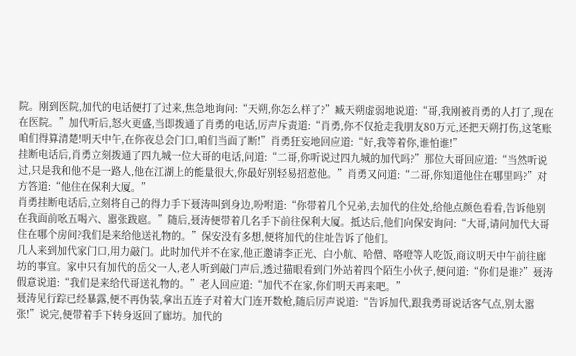院。刚到医院,加代的电话便打了过来,焦急地询问:“天朔,你怎么样了?”臧天朔虚弱地说道:“哥,我刚被肖勇的人打了,现在在医院。”加代听后,怒火更盛,当即拨通了肖勇的电话,厉声斥责道:“肖勇,你不仅抢走我朋友80万元,还把天朔打伤,这笔账咱们得算清楚!明天中午,在你夜总会门口,咱们当面了断!”肖勇狂妄地回应道:“好,我等着你,谁怕谁!”
挂断电话后,肖勇立刻拨通了四九城一位大哥的电话,问道:“二哥,你听说过四九城的加代吗?”那位大哥回应道:“当然听说过,只是我和他不是一路人,他在江湖上的能量很大,你最好别轻易招惹他。”肖勇又问道:“二哥,你知道他住在哪里吗?”对方答道:“他住在保利大厦。”
肖勇挂断电话后,立刻将自己的得力手下聂涛叫到身边,吩咐道:“你带着几个兄弟,去加代的住处,给他点颜色看看,告诉他别在我面前吆五喝六、嚣张跋扈。”随后,聂涛便带着几名手下前往保利大厦。抵达后,他们向保安询问:“大哥,请问加代大哥住在哪个房间?我们是来给他送礼物的。”保安没有多想,便将加代的住址告诉了他们。
几人来到加代家门口,用力敲门。此时加代并不在家,他正邀请李正光、白小航、哈僧、咯噔等人吃饭,商议明天中午前往廊坊的事宜。家中只有加代的岳父一人,老人听到敲门声后,透过猫眼看到门外站着四个陌生小伙子,便问道:“你们是谁?”聂涛假意说道:“我们是来给代哥送礼物的。”老人回应道:“加代不在家,你们明天再来吧。”
聂涛见行踪已经暴露,便不再伪装,拿出五连子对着大门连开数枪,随后厉声说道:“告诉加代,跟我勇哥说话客气点,别太嚣张!”说完,便带着手下转身返回了廊坊。加代的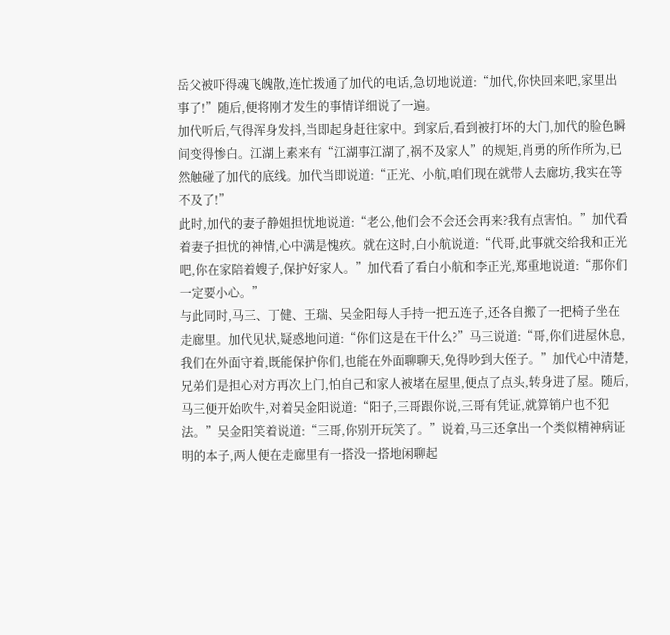岳父被吓得魂飞魄散,连忙拨通了加代的电话,急切地说道:“加代,你快回来吧,家里出事了!”随后,便将刚才发生的事情详细说了一遍。
加代听后,气得浑身发抖,当即起身赶往家中。到家后,看到被打坏的大门,加代的脸色瞬间变得惨白。江湖上素来有“江湖事江湖了,祸不及家人”的规矩,肖勇的所作所为,已然触碰了加代的底线。加代当即说道:“正光、小航,咱们现在就带人去廊坊,我实在等不及了!”
此时,加代的妻子静姐担忧地说道:“老公,他们会不会还会再来?我有点害怕。”加代看着妻子担忧的神情,心中满是愧疚。就在这时,白小航说道:“代哥,此事就交给我和正光吧,你在家陪着嫂子,保护好家人。”加代看了看白小航和李正光,郑重地说道:“那你们一定要小心。”
与此同时,马三、丁健、王瑞、吴金阳每人手持一把五连子,还各自搬了一把椅子坐在走廊里。加代见状,疑惑地问道:“你们这是在干什么?”马三说道:“哥,你们进屋休息,我们在外面守着,既能保护你们,也能在外面聊聊天,免得吵到大侄子。”加代心中清楚,兄弟们是担心对方再次上门,怕自己和家人被堵在屋里,便点了点头,转身进了屋。随后,马三便开始吹牛,对着吴金阳说道:“阳子,三哥跟你说,三哥有凭证,就算销户也不犯法。”吴金阳笑着说道:“三哥,你别开玩笑了。”说着,马三还拿出一个类似精神病证明的本子,两人便在走廊里有一搭没一搭地闲聊起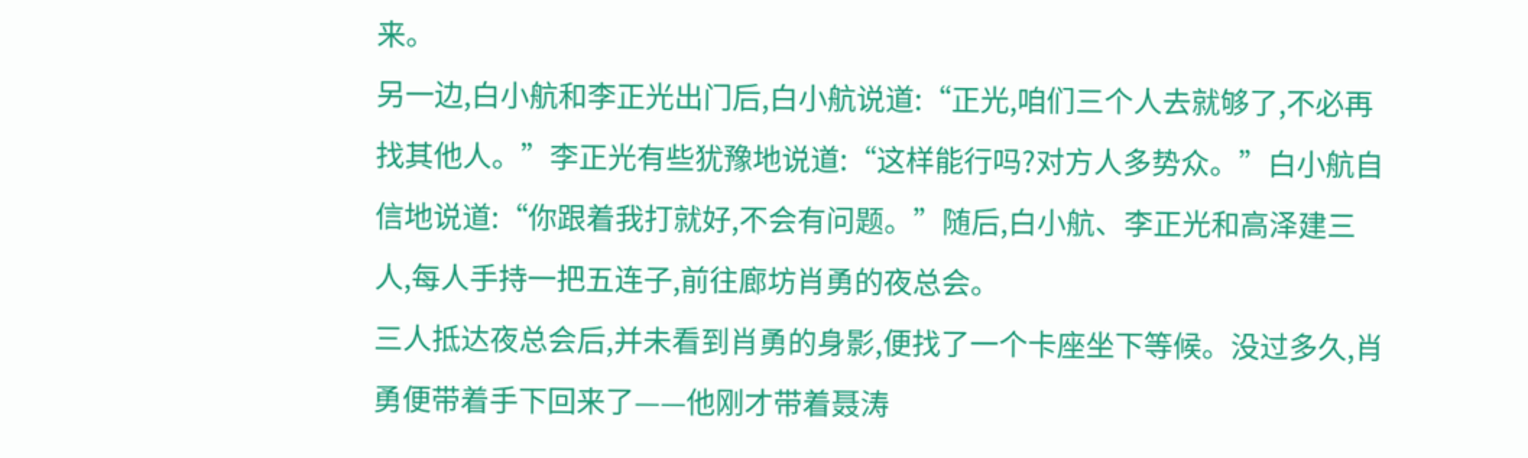来。
另一边,白小航和李正光出门后,白小航说道:“正光,咱们三个人去就够了,不必再找其他人。”李正光有些犹豫地说道:“这样能行吗?对方人多势众。”白小航自信地说道:“你跟着我打就好,不会有问题。”随后,白小航、李正光和高泽建三人,每人手持一把五连子,前往廊坊肖勇的夜总会。
三人抵达夜总会后,并未看到肖勇的身影,便找了一个卡座坐下等候。没过多久,肖勇便带着手下回来了——他刚才带着聂涛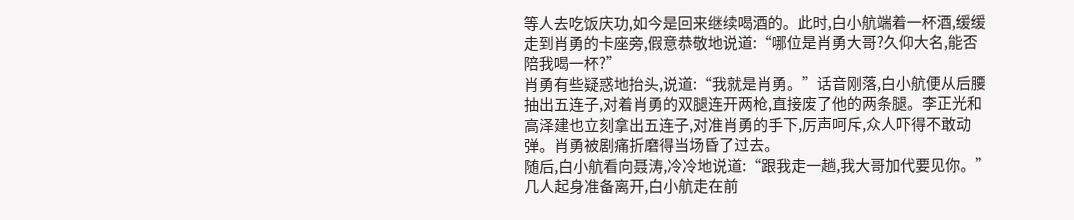等人去吃饭庆功,如今是回来继续喝酒的。此时,白小航端着一杯酒,缓缓走到肖勇的卡座旁,假意恭敬地说道:“哪位是肖勇大哥?久仰大名,能否陪我喝一杯?”
肖勇有些疑惑地抬头,说道:“我就是肖勇。”话音刚落,白小航便从后腰抽出五连子,对着肖勇的双腿连开两枪,直接废了他的两条腿。李正光和高泽建也立刻拿出五连子,对准肖勇的手下,厉声呵斥,众人吓得不敢动弹。肖勇被剧痛折磨得当场昏了过去。
随后,白小航看向聂涛,冷冷地说道:“跟我走一趟,我大哥加代要见你。”几人起身准备离开,白小航走在前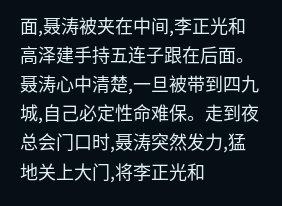面,聂涛被夹在中间,李正光和高泽建手持五连子跟在后面。聂涛心中清楚,一旦被带到四九城,自己必定性命难保。走到夜总会门口时,聂涛突然发力,猛地关上大门,将李正光和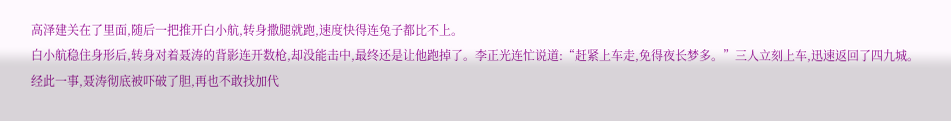高泽建关在了里面,随后一把推开白小航,转身撒腿就跑,速度快得连兔子都比不上。
白小航稳住身形后,转身对着聂涛的背影连开数枪,却没能击中,最终还是让他跑掉了。李正光连忙说道:“赶紧上车走,免得夜长梦多。”三人立刻上车,迅速返回了四九城。
经此一事,聂涛彻底被吓破了胆,再也不敢找加代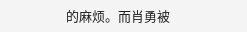的麻烦。而肖勇被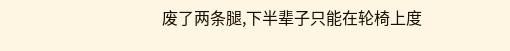废了两条腿,下半辈子只能在轮椅上度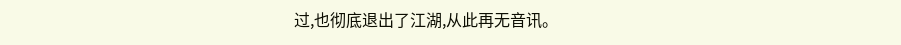过,也彻底退出了江湖,从此再无音讯。